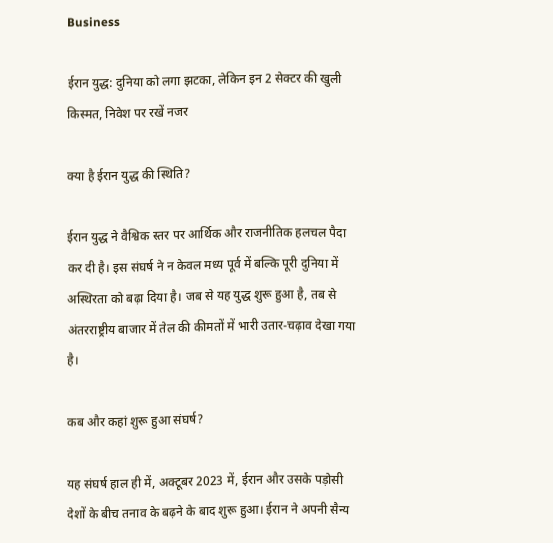Business

ईरान युद्ध: दुनिया को लगा झटका, लेकिन इन 2 सेक्टर की खुली किस्मत, निवेश पर रखें नजर

क्या है ईरान युद्ध की स्थिति?

ईरान युद्ध ने वैश्विक स्तर पर आर्थिक और राजनीतिक हलचल पैदा कर दी है। इस संघर्ष ने न केवल मध्य पूर्व में बल्कि पूरी दुनिया में अस्थिरता को बढ़ा दिया है। जब से यह युद्ध शुरू हुआ है, तब से अंतरराष्ट्रीय बाजार में तेल की कीमतों में भारी उतार-चढ़ाव देखा गया है।

कब और कहां शुरू हुआ संघर्ष?

यह संघर्ष हाल ही में, अक्टूबर 2023 में, ईरान और उसके पड़ोसी देशों के बीच तनाव के बढ़ने के बाद शुरू हुआ। ईरान ने अपनी सैन्य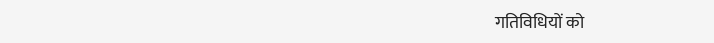गतिविधियों को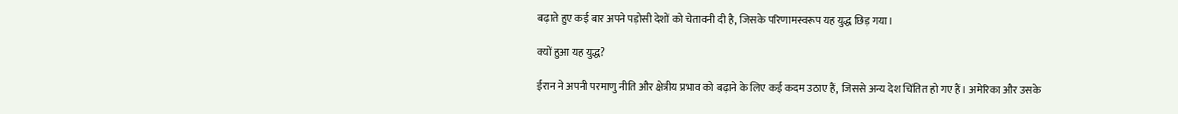बढ़ाते हुए कई बार अपने पड़ोसी देशों को चेतावनी दी है, जिसके परिणामस्वरूप यह युद्ध छिड़ गया।

क्यों हुआ यह युद्ध?

ईरान ने अपनी परमाणु नीति और क्षेत्रीय प्रभाव को बढ़ाने के लिए कई कदम उठाए हैं, जिससे अन्य देश चिंतित हो गए हैं। अमेरिका और उसके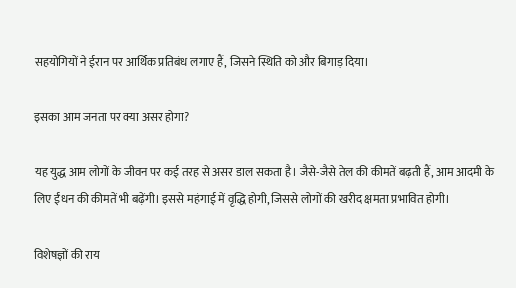सहयोगियों ने ईरान पर आर्थिक प्रतिबंध लगाए हैं, जिसने स्थिति को और बिगाड़ दिया।

इसका आम जनता पर क्या असर होगा?

यह युद्ध आम लोगों के जीवन पर कई तरह से असर डाल सकता है। जैसे-जैसे तेल की कीमतें बढ़ती हैं, आम आदमी के लिए ईंधन की कीमतें भी बढ़ेंगी। इससे महंगाई में वृद्धि होगी, जिससे लोगों की खरीद क्षमता प्रभावित होगी।

विशेषज्ञों की राय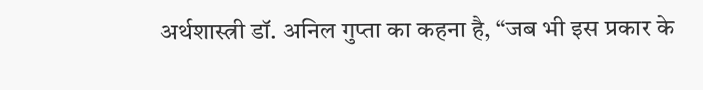अर्थशास्त्री डॉ. अनिल गुप्ता का कहना है, “जब भी इस प्रकार के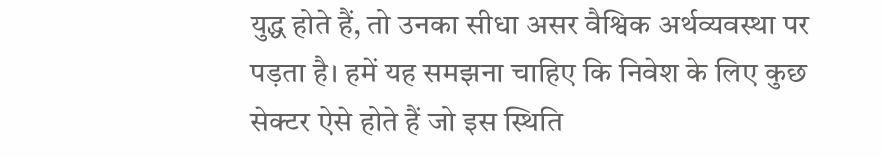युद्ध होते हैं, तो उनका सीधा असर वैश्विक अर्थव्यवस्था पर पड़ता है। हमें यह समझना चाहिए कि निवेश के लिए कुछ सेक्टर ऐसे होते हैं जो इस स्थिति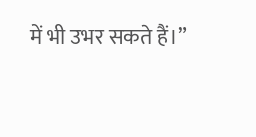में भी उभर सकते हैं।”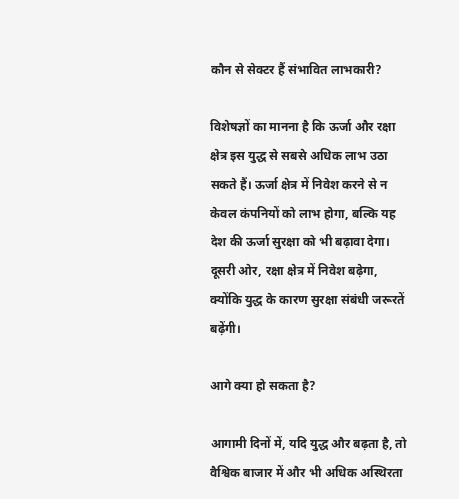कौन से सेक्टर हैं संभावित लाभकारी?

विशेषज्ञों का मानना है कि ऊर्जा और रक्षा क्षेत्र इस युद्ध से सबसे अधिक लाभ उठा सकते हैं। ऊर्जा क्षेत्र में निवेश करने से न केवल कंपनियों को लाभ होगा, बल्कि यह देश की ऊर्जा सुरक्षा को भी बढ़ावा देगा। दूसरी ओर, रक्षा क्षेत्र में निवेश बढ़ेगा, क्योंकि युद्ध के कारण सुरक्षा संबंधी जरूरतें बढ़ेंगी।

आगे क्या हो सकता है?

आगामी दिनों में, यदि युद्ध और बढ़ता है, तो वैश्विक बाजार में और भी अधिक अस्थिरता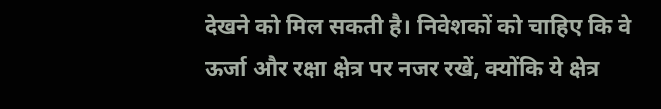देखने को मिल सकती है। निवेशकों को चाहिए कि वे ऊर्जा और रक्षा क्षेत्र पर नजर रखें, क्योंकि ये क्षेत्र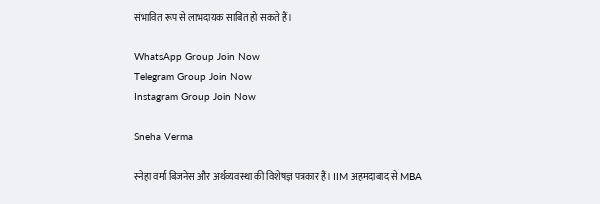संभावित रूप से लाभदायक साबित हो सकते हैं।

WhatsApp Group Join Now
Telegram Group Join Now
Instagram Group Join Now

Sneha Verma

स्नेहा वर्मा बिजनेस और अर्थव्यवस्था की विशेषज्ञ पत्रकार हैं। IIM अहमदाबाद से MBA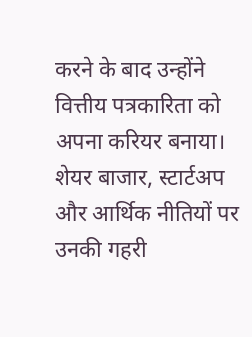करने के बाद उन्होंने वित्तीय पत्रकारिता को अपना करियर बनाया। शेयर बाजार, स्टार्टअप और आर्थिक नीतियों पर उनकी गहरी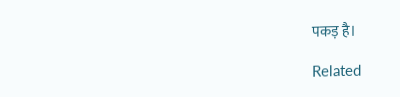पकड़ है।

Related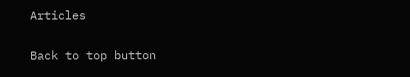Articles

Back to top button